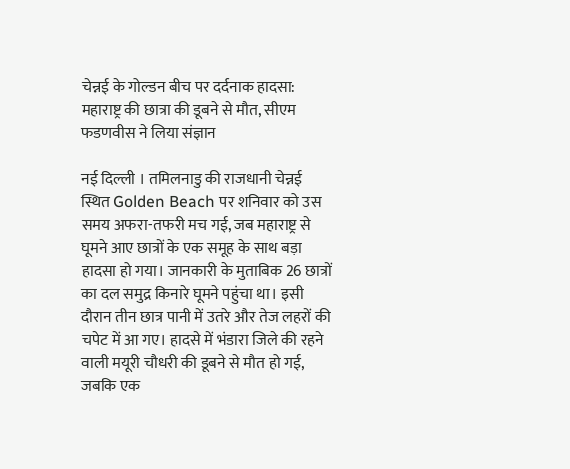चेन्नई के गोल्डन बीच पर दर्दनाक हादसा: महाराष्ट्र की छात्रा की डूबने से मौत, सीएम फडणवीस ने लिया संज्ञान

नई दिल्ली । तमिलनाडु की राजधानी चेन्नई स्थित Golden Beach पर शनिवार को उस समय अफरा-तफरी मच गई, जब महाराष्ट्र से घूमने आए छात्रों के एक समूह के साथ बड़ा हादसा हो गया। जानकारी के मुताबिक 26 छात्रों का दल समुद्र किनारे घूमने पहुंचा था। इसी दौरान तीन छात्र पानी में उतरे और तेज लहरों की चपेट में आ गए। हादसे में भंडारा जिले की रहने वाली मयूरी चौधरी की डूबने से मौत हो गई, जबकि एक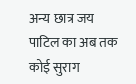अन्य छात्र जय पाटिल का अब तक कोई सुराग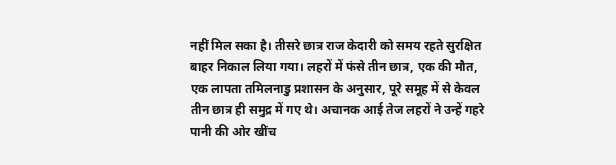नहीं मिल सका है। तीसरे छात्र राज केदारी को समय रहते सुरक्षित बाहर निकाल लिया गया। लहरों में फंसे तीन छात्र, एक की मौत, एक लापता तमिलनाडु प्रशासन के अनुसार, पूरे समूह में से केवल तीन छात्र ही समुद्र में गए थे। अचानक आई तेज लहरों ने उन्हें गहरे पानी की ओर खींच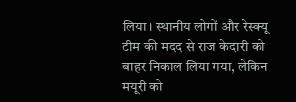लिया। स्थानीय लोगों और रेस्क्यू टीम की मदद से राज केदारी को बाहर निकाल लिया गया, लेकिन मयूरी को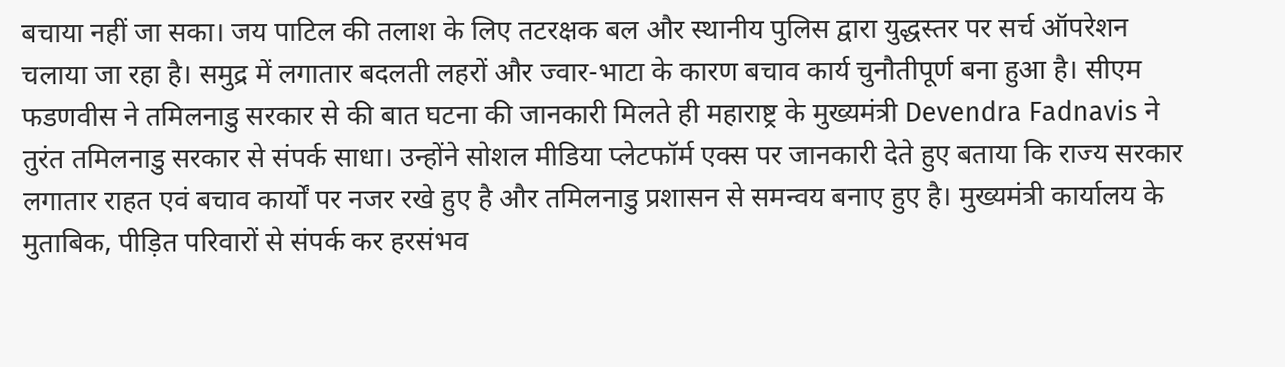बचाया नहीं जा सका। जय पाटिल की तलाश के लिए तटरक्षक बल और स्थानीय पुलिस द्वारा युद्धस्तर पर सर्च ऑपरेशन चलाया जा रहा है। समुद्र में लगातार बदलती लहरों और ज्वार-भाटा के कारण बचाव कार्य चुनौतीपूर्ण बना हुआ है। सीएम फडणवीस ने तमिलनाडु सरकार से की बात घटना की जानकारी मिलते ही महाराष्ट्र के मुख्यमंत्री Devendra Fadnavis ने तुरंत तमिलनाडु सरकार से संपर्क साधा। उन्होंने सोशल मीडिया प्लेटफॉर्म एक्स पर जानकारी देते हुए बताया कि राज्य सरकार लगातार राहत एवं बचाव कार्यों पर नजर रखे हुए है और तमिलनाडु प्रशासन से समन्वय बनाए हुए है। मुख्यमंत्री कार्यालय के मुताबिक, पीड़ित परिवारों से संपर्क कर हरसंभव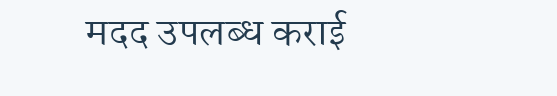मदद उपलब्ध कराई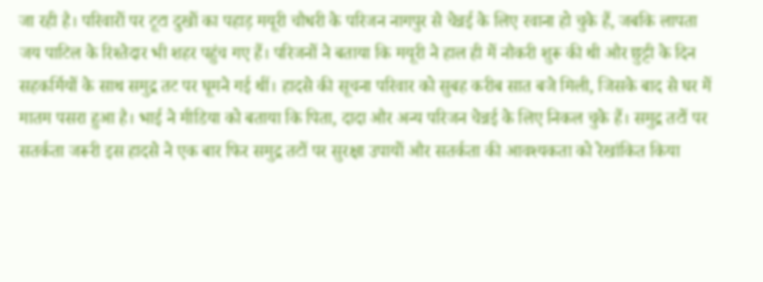जा रही है। परिवारों पर टूटा दुखों का पहाड़ मयूरी चौधरी के परिजन नागपुर से चेन्नई के लिए रवाना हो चुके हैं, जबकि लापता जय पाटिल के रिश्तेदार भी शहर पहुंच गए हैं। परिजनों ने बताया कि मयूरी ने हाल ही में नौकरी शुरू की थी और छुट्टी के दिन सहकर्मियों के साथ समुद्र तट पर घूमने गई थीं। हादसे की सूचना परिवार को सुबह करीब सात बजे मिली, जिसके बाद से घर में मातम पसरा हुआ है। भाई ने मीडिया को बताया कि पिता, दादा और अन्य परिजन चेन्नई के लिए निकल चुके हैं। समुद्र तटों पर सतर्कता जरूरी इस हादसे ने एक बार फिर समुद्र तटों पर सुरक्षा उपायों और सतर्कता की आवश्यकता को रेखांकित किया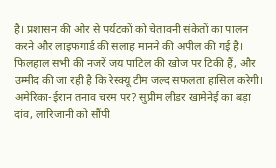है। प्रशासन की ओर से पर्यटकों को चेतावनी संकेतों का पालन करने और लाइफगार्ड की सलाह मानने की अपील की गई है। फिलहाल सभी की नजरें जय पाटिल की खोज पर टिकी हैं, और उम्मीद की जा रही है कि रेस्क्यू टीम जल्द सफलता हासिल करेगी।
अमेरिका-ईरान तनाव चरम पर? सुप्रीम लीडर खामेनेई का बड़ा दांव, लारिजानी को सौंपी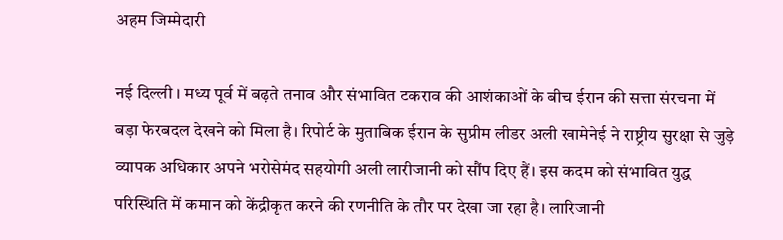अहम जिम्मेदारी

नई दिल्ली । मध्य पूर्व में बढ़ते तनाव और संभावित टकराव की आशंकाओं के बीच ईरान की सत्ता संरचना में बड़ा फेरबदल देखने को मिला है। रिपोर्ट के मुताबिक ईरान के सुप्रीम लीडर अली खामेनेई ने राष्ट्रीय सुरक्षा से जुड़े व्यापक अधिकार अपने भरोसेमंद सहयोगी अली लारीजानी को सौंप दिए हैं। इस कदम को संभावित युद्ध परिस्थिति में कमान को केंद्रीकृत करने की रणनीति के तौर पर देखा जा रहा है। लारिजानी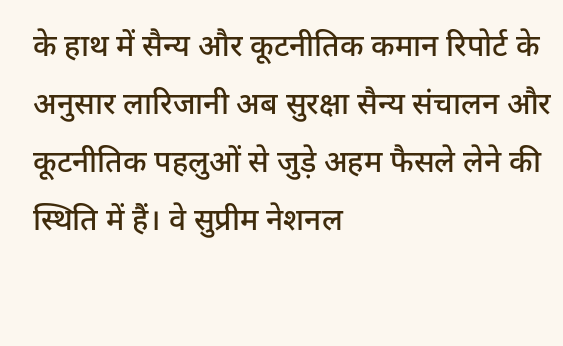के हाथ में सैन्य और कूटनीतिक कमान रिपोर्ट के अनुसार लारिजानी अब सुरक्षा सैन्य संचालन और कूटनीतिक पहलुओं से जुड़े अहम फैसले लेने की स्थिति में हैं। वे सुप्रीम नेशनल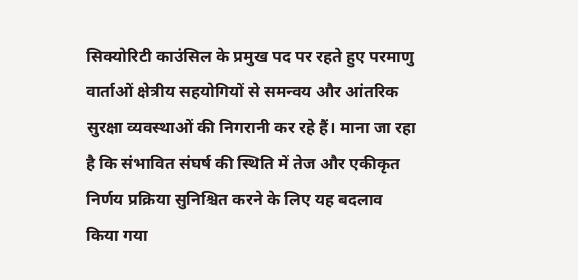सिक्योरिटी काउंसिल के प्रमुख पद पर रहते हुए परमाणु वार्ताओं क्षेत्रीय सहयोगियों से समन्वय और आंतरिक सुरक्षा व्यवस्थाओं की निगरानी कर रहे हैं। माना जा रहा है कि संभावित संघर्ष की स्थिति में तेज और एकीकृत निर्णय प्रक्रिया सुनिश्चित करने के लिए यह बदलाव किया गया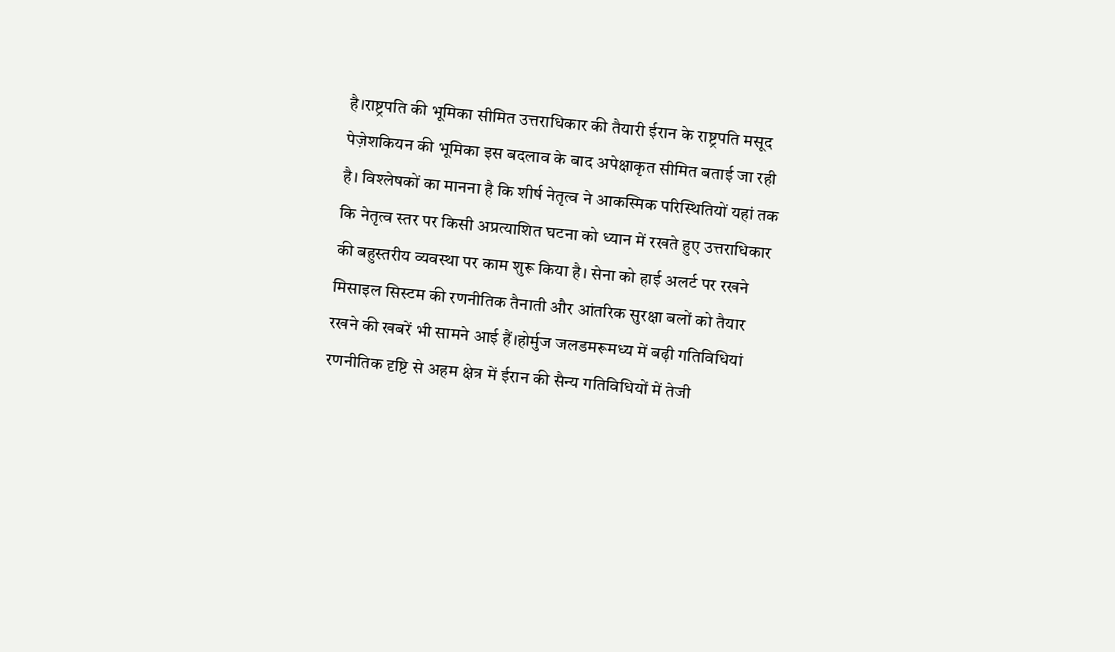है।राष्ट्रपति की भूमिका सीमित उत्तराधिकार की तैयारी ईरान के राष्ट्रपति मसूद पेज़ेशकियन की भूमिका इस बदलाव के बाद अपेक्षाकृत सीमित बताई जा रही है। विश्लेषकों का मानना है कि शीर्ष नेतृत्व ने आकस्मिक परिस्थितियों यहां तक कि नेतृत्व स्तर पर किसी अप्रत्याशित घटना को ध्यान में रखते हुए उत्तराधिकार की बहुस्तरीय व्यवस्था पर काम शुरू किया है। सेना को हाई अलर्ट पर रखने मिसाइल सिस्टम की रणनीतिक तैनाती और आंतरिक सुरक्षा बलों को तैयार रखने की खबरें भी सामने आई हैं।होर्मुज जलडमरूमध्य में बढ़ी गतिविधियां रणनीतिक दृष्टि से अहम क्षेत्र में ईरान की सैन्य गतिविधियों में तेजी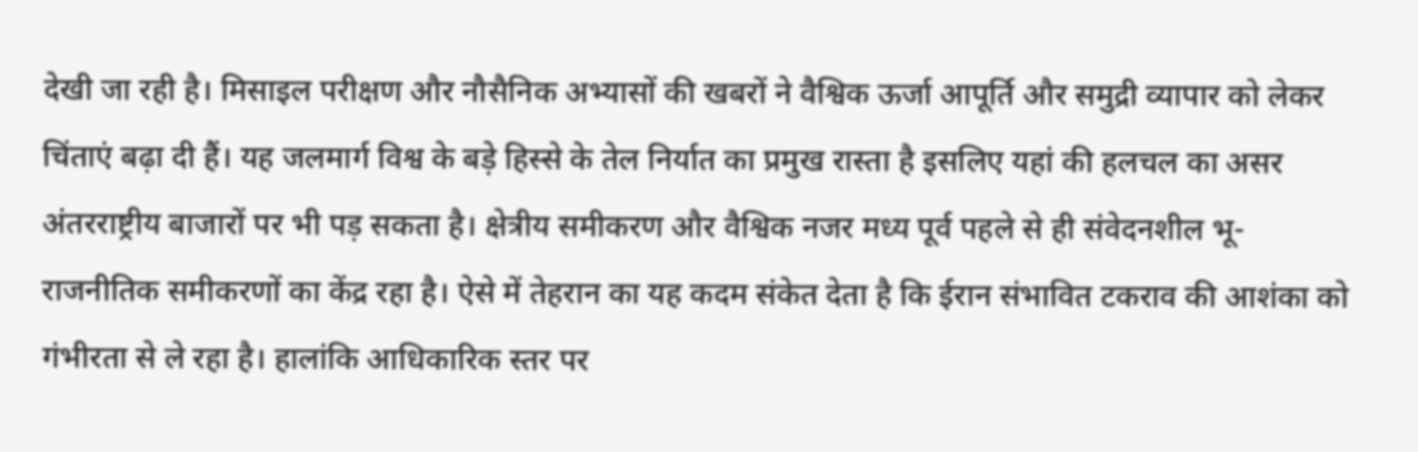देखी जा रही है। मिसाइल परीक्षण और नौसैनिक अभ्यासों की खबरों ने वैश्विक ऊर्जा आपूर्ति और समुद्री व्यापार को लेकर चिंताएं बढ़ा दी हैं। यह जलमार्ग विश्व के बड़े हिस्से के तेल निर्यात का प्रमुख रास्ता है इसलिए यहां की हलचल का असर अंतरराष्ट्रीय बाजारों पर भी पड़ सकता है। क्षेत्रीय समीकरण और वैश्विक नजर मध्य पूर्व पहले से ही संवेदनशील भू-राजनीतिक समीकरणों का केंद्र रहा है। ऐसे में तेहरान का यह कदम संकेत देता है कि ईरान संभावित टकराव की आशंका को गंभीरता से ले रहा है। हालांकि आधिकारिक स्तर पर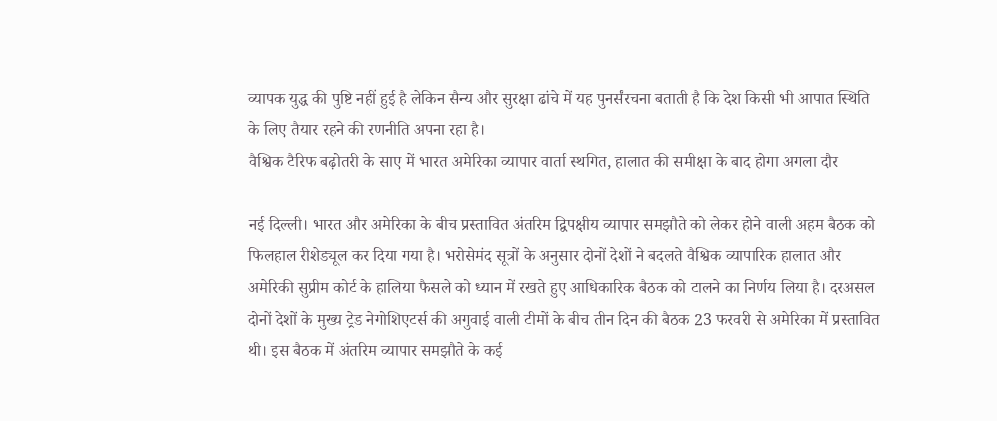व्यापक युद्ध की पुष्टि नहीं हुई है लेकिन सैन्य और सुरक्षा ढांचे में यह पुनर्संरचना बताती है कि देश किसी भी आपात स्थिति के लिए तैयार रहने की रणनीति अपना रहा है।
वैश्विक टैरिफ बढ़ोतरी के साए में भारत अमेरिका व्यापार वार्ता स्थगित, हालात की समीक्षा के बाद होगा अगला दौर

नई दिल्ली। भारत और अमेरिका के बीच प्रस्तावित अंतरिम द्विपक्षीय व्यापार समझौते को लेकर होने वाली अहम बैठक को फिलहाल रीशेड्यूल कर दिया गया है। भरोसेमंद सूत्रों के अनुसार दोनों देशों ने बदलते वैश्विक व्यापारिक हालात और अमेरिकी सुप्रीम कोर्ट के हालिया फैसले को ध्यान में रखते हुए आधिकारिक बैठक को टालने का निर्णय लिया है। दरअसल दोनों देशों के मुख्य ट्रेड नेगोशिएटर्स की अगुवाई वाली टीमों के बीच तीन दिन की बैठक 23 फरवरी से अमेरिका में प्रस्तावित थी। इस बैठक में अंतरिम व्यापार समझौते के कई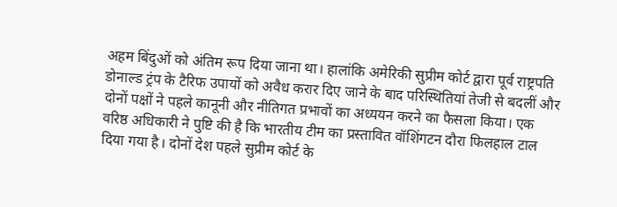अहम बिंदुओं को अंतिम रूप दिया जाना था। हालांकि अमेरिकी सुप्रीम कोर्ट द्वारा पूर्व राष्ट्रपति डोनाल्ड ट्रंप के टैरिफ उपायों को अवैध करार दिए जाने के बाद परिस्थितियां तेजी से बदलीं और दोनों पक्षों ने पहले कानूनी और नीतिगत प्रभावों का अध्ययन करने का फैसला किया। एक वरिष्ठ अधिकारी ने पुष्टि की है कि भारतीय टीम का प्रस्तावित वॉशिंगटन दौरा फिलहाल टाल दिया गया है। दोनों देश पहले सुप्रीम कोर्ट के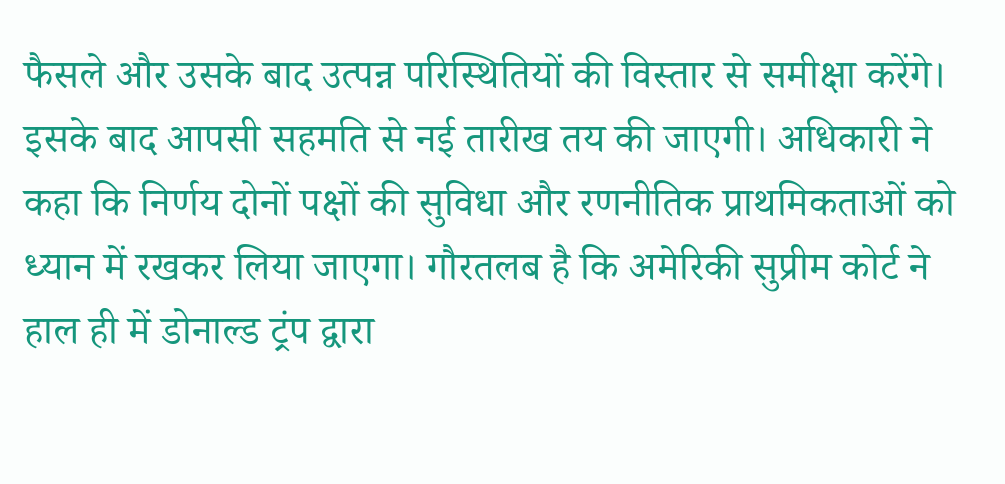फैसले और उसके बाद उत्पन्न परिस्थितियों की विस्तार से समीक्षा करेंगे। इसके बाद आपसी सहमति से नई तारीख तय की जाएगी। अधिकारी ने कहा कि निर्णय दोनों पक्षों की सुविधा और रणनीतिक प्राथमिकताओं को ध्यान में रखकर लिया जाएगा। गौरतलब है कि अमेरिकी सुप्रीम कोर्ट ने हाल ही में डोनाल्ड ट्रंप द्वारा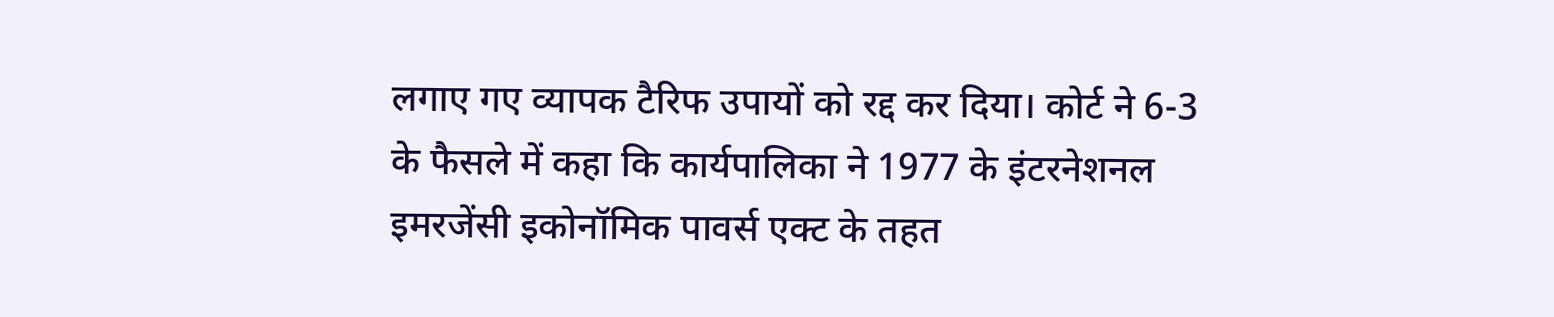लगाए गए व्यापक टैरिफ उपायों को रद्द कर दिया। कोर्ट ने 6-3 के फैसले में कहा कि कार्यपालिका ने 1977 के इंटरनेशनल इमरजेंसी इकोनॉमिक पावर्स एक्ट के तहत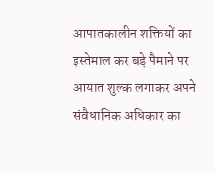आपातकालीन शक्तियों का इस्तेमाल कर बड़े पैमाने पर आयात शुल्क लगाकर अपने संवैधानिक अधिकार का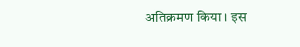अतिक्रमण किया। इस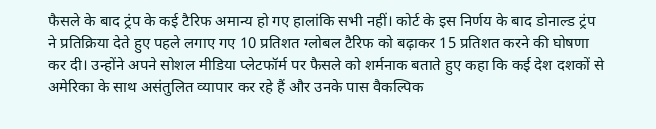फैसले के बाद ट्रंप के कई टैरिफ अमान्य हो गए हालांकि सभी नहीं। कोर्ट के इस निर्णय के बाद डोनाल्ड ट्रंप ने प्रतिक्रिया देते हुए पहले लगाए गए 10 प्रतिशत ग्लोबल टैरिफ को बढ़ाकर 15 प्रतिशत करने की घोषणा कर दी। उन्होंने अपने सोशल मीडिया प्लेटफॉर्म पर फैसले को शर्मनाक बताते हुए कहा कि कई देश दशकों से अमेरिका के साथ असंतुलित व्यापार कर रहे हैं और उनके पास वैकल्पिक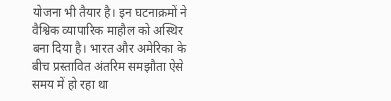योजना भी तैयार है। इन घटनाक्रमों ने वैश्विक व्यापारिक माहौल को अस्थिर बना दिया है। भारत और अमेरिका के बीच प्रस्तावित अंतरिम समझौता ऐसे समय में हो रहा था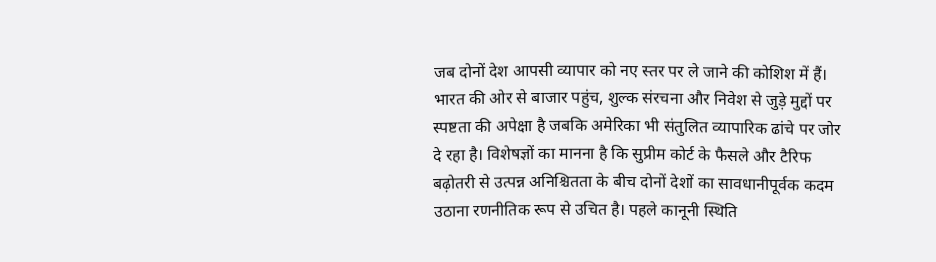जब दोनों देश आपसी व्यापार को नए स्तर पर ले जाने की कोशिश में हैं। भारत की ओर से बाजार पहुंच, शुल्क संरचना और निवेश से जुड़े मुद्दों पर स्पष्टता की अपेक्षा है जबकि अमेरिका भी संतुलित व्यापारिक ढांचे पर जोर दे रहा है। विशेषज्ञों का मानना है कि सुप्रीम कोर्ट के फैसले और टैरिफ बढ़ोतरी से उत्पन्न अनिश्चितता के बीच दोनों देशों का सावधानीपूर्वक कदम उठाना रणनीतिक रूप से उचित है। पहले कानूनी स्थिति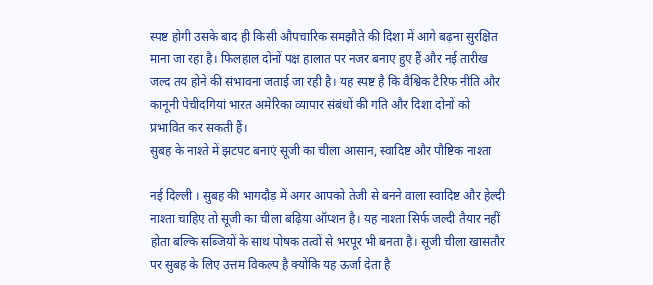स्पष्ट होगी उसके बाद ही किसी औपचारिक समझौते की दिशा में आगे बढ़ना सुरक्षित माना जा रहा है। फिलहाल दोनों पक्ष हालात पर नजर बनाए हुए हैं और नई तारीख जल्द तय होने की संभावना जताई जा रही है। यह स्पष्ट है कि वैश्विक टैरिफ नीति और कानूनी पेचीदगियां भारत अमेरिका व्यापार संबंधों की गति और दिशा दोनों को प्रभावित कर सकती हैं।
सुबह के नाश्ते में झटपट बनाएं सूजी का चीला आसान, स्वादिष्ट और पौष्टिक नाश्ता

नई दिल्ली । सुबह की भागदौड़ में अगर आपको तेजी से बनने वाला स्वादिष्ट और हेल्दी नाश्ता चाहिए तो सूजी का चीला बढ़िया ऑप्शन है। यह नाश्ता सिर्फ जल्दी तैयार नहीं होता बल्कि सब्जियों के साथ पोषक तत्वों से भरपूर भी बनता है। सूजी चीला खासतौर पर सुबह के लिए उत्तम विकल्प है क्योंकि यह ऊर्जा देता है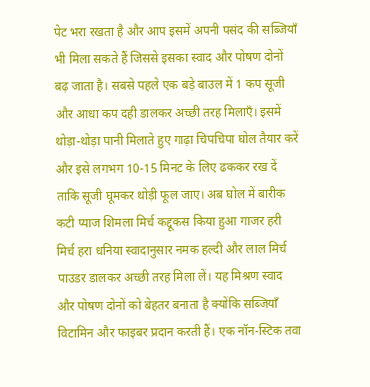पेट भरा रखता है और आप इसमें अपनी पसंद की सब्जियाँ भी मिला सकते हैं जिससे इसका स्वाद और पोषण दोनों बढ़ जाता है। सबसे पहले एक बड़े बाउल में 1 कप सूजी और आधा कप दही डालकर अच्छी तरह मिलाएँ। इसमें थोड़ा-थोड़ा पानी मिलाते हुए गाढ़ा चिपचिपा घोल तैयार करें और इसे लगभग 10-15 मिनट के लिए ढककर रख दें ताकि सूजी घूमकर थोड़ी फूल जाए। अब घोल में बारीक कटी प्याज शिमला मिर्च कद्दूकस किया हुआ गाजर हरी मिर्च हरा धनिया स्वादानुसार नमक हल्दी और लाल मिर्च पाउडर डालकर अच्छी तरह मिला लें। यह मिश्रण स्वाद और पोषण दोनों को बेहतर बनाता है क्योंकि सब्जियाँ विटामिन और फाइबर प्रदान करती हैं। एक नॉन-स्टिक तवा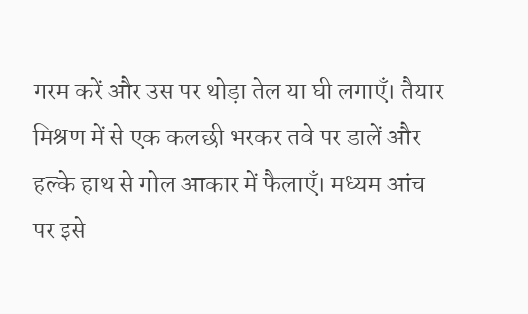गरम करें और उस पर थोड़ा तेल या घी लगाएँ। तैयार मिश्रण में से एक कलछी भरकर तवे पर डालें और हल्के हाथ से गोल आकार में फैलाएँ। मध्यम आंच पर इसे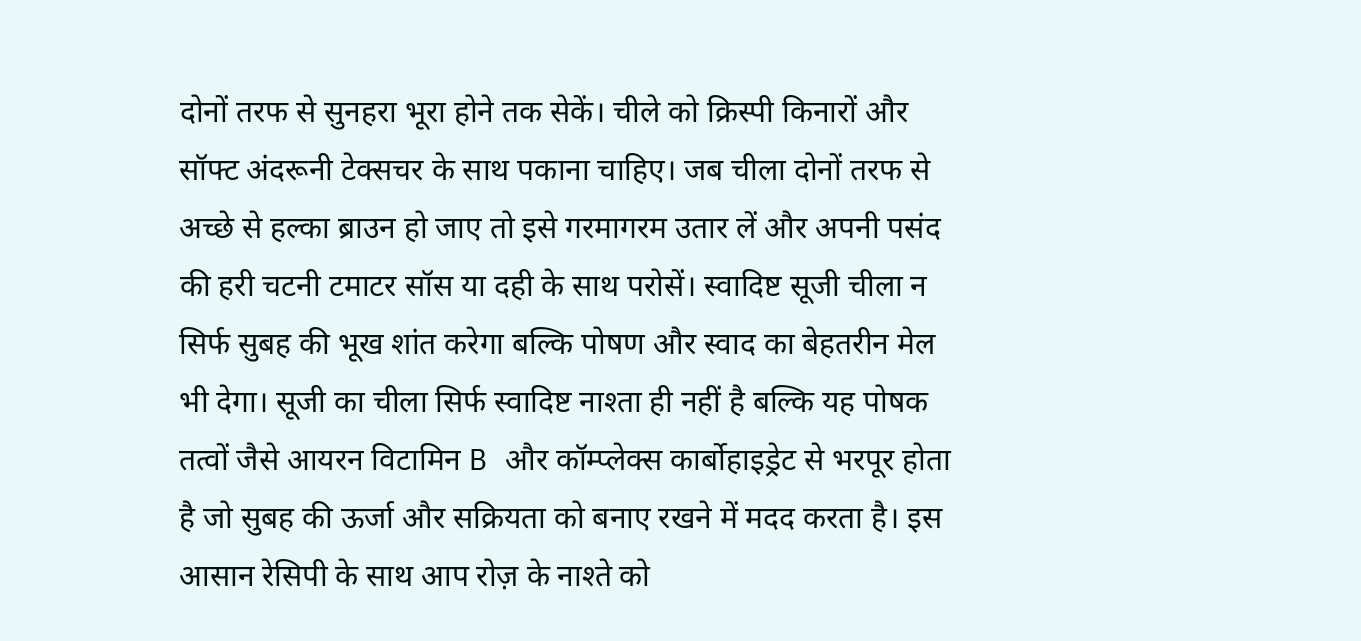दोनों तरफ से सुनहरा भूरा होने तक सेकें। चीले को क्रिस्पी किनारों और सॉफ्ट अंदरूनी टेक्सचर के साथ पकाना चाहिए। जब चीला दोनों तरफ से अच्छे से हल्का ब्राउन हो जाए तो इसे गरमागरम उतार लें और अपनी पसंद की हरी चटनी टमाटर सॉस या दही के साथ परोसें। स्वादिष्ट सूजी चीला न सिर्फ सुबह की भूख शांत करेगा बल्कि पोषण और स्वाद का बेहतरीन मेल भी देगा। सूजी का चीला सिर्फ स्वादिष्ट नाश्ता ही नहीं है बल्कि यह पोषक तत्वों जैसे आयरन विटामिन B और कॉम्प्लेक्स कार्बोहाइड्रेट से भरपूर होता है जो सुबह की ऊर्जा और सक्रियता को बनाए रखने में मदद करता है। इस आसान रेसिपी के साथ आप रोज़ के नाश्ते को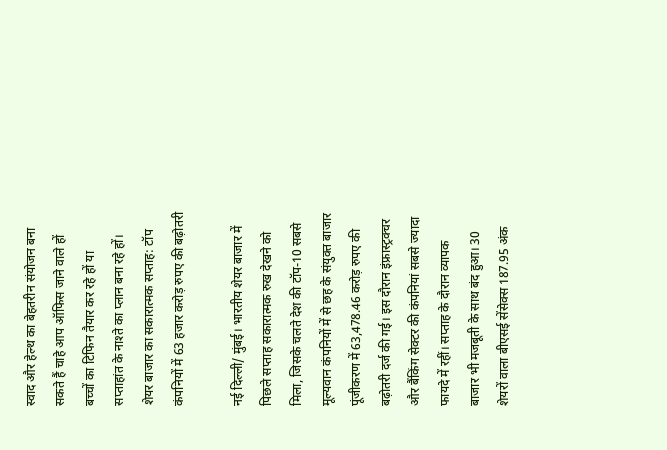स्वाद और हेल्थ का बेहतरीन संयोजन बना सकते हैं चाहे आप ऑफिस जाने वाले हों बच्चों का टिफिन तैयार कर रहे हों या सप्ताहांत के नाश्ते का प्लान बना रहे हों।
शेयर बाजार का सकारात्मक सप्ताह: टॉप कंपनियों में 63 हजार करोड़ रुपए की बढ़ोतरी

नई दिल्ली/ मुंबई। भारतीय शेयर बाजार में पिछले सप्ताह सकारात्मक रुख देखने को मिला, जिसके चलते देश की टॉप-10 सबसे मूल्यवान कंपनियों में से छह के संयुक्त बाजार पूंजीकरण में 63,478.46 करोड़ रुपए की बढ़ोतरी दर्ज की गई। इस दौरान इंफ्रास्ट्रक्चर और बैंकिंग सेक्टर की कंपनियां सबसे ज्यादा फायदे में रहीं। सप्ताह के दौरान व्यापक बाजार भी मजबूती के साथ बंद हुआ। 30 शेयरों वाला बीएसई सेंसेक्स 187.95 अंक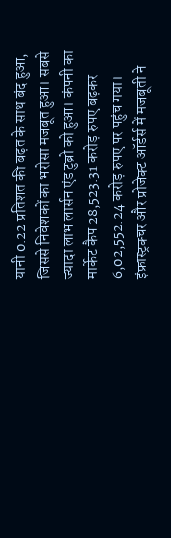यानी 0.22 प्रतिशत की बढ़त के साथ बंद हुआ, जिससे निवेशकों का भरोसा मजबूत हुआ। सबसे ज्यादा लाभ लार्सन एंड टुब्रो को हुआ। कंपनी का मार्केट कैप 28,523.31 करोड़ रुपए बढ़कर 6,02,552.24 करोड़ रुपए पर पहुंच गया। इंफ्रास्ट्रक्चर और प्रोजेक्ट ऑर्डर्स में मजबूती ने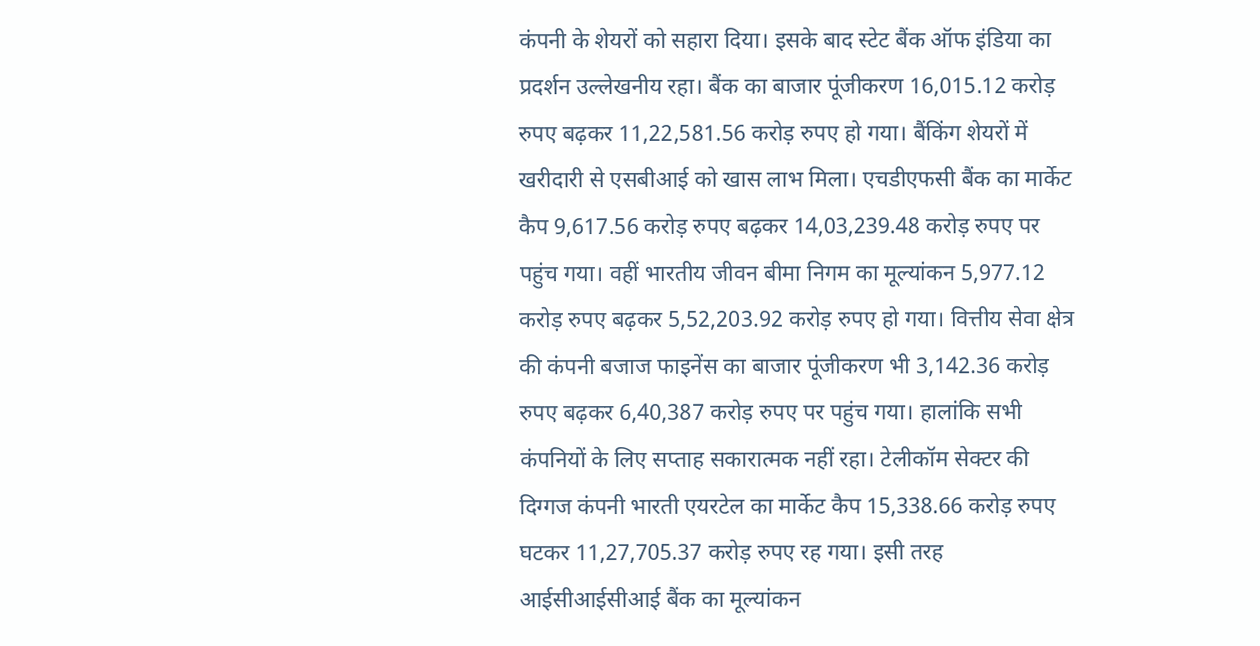कंपनी के शेयरों को सहारा दिया। इसके बाद स्टेट बैंक ऑफ इंडिया का प्रदर्शन उल्लेखनीय रहा। बैंक का बाजार पूंजीकरण 16,015.12 करोड़ रुपए बढ़कर 11,22,581.56 करोड़ रुपए हो गया। बैंकिंग शेयरों में खरीदारी से एसबीआई को खास लाभ मिला। एचडीएफसी बैंक का मार्केट कैप 9,617.56 करोड़ रुपए बढ़कर 14,03,239.48 करोड़ रुपए पर पहुंच गया। वहीं भारतीय जीवन बीमा निगम का मूल्यांकन 5,977.12 करोड़ रुपए बढ़कर 5,52,203.92 करोड़ रुपए हो गया। वित्तीय सेवा क्षेत्र की कंपनी बजाज फाइनेंस का बाजार पूंजीकरण भी 3,142.36 करोड़ रुपए बढ़कर 6,40,387 करोड़ रुपए पर पहुंच गया। हालांकि सभी कंपनियों के लिए सप्ताह सकारात्मक नहीं रहा। टेलीकॉम सेक्टर की दिग्गज कंपनी भारती एयरटेल का मार्केट कैप 15,338.66 करोड़ रुपए घटकर 11,27,705.37 करोड़ रुपए रह गया। इसी तरह आईसीआईसीआई बैंक का मूल्यांकन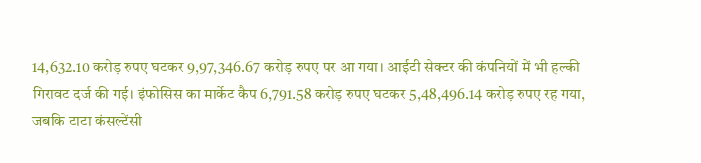14,632.10 करोड़ रुपए घटकर 9,97,346.67 करोड़ रुपए पर आ गया। आईटी सेक्टर की कंपनियों में भी हल्की गिरावट दर्ज की गई। इंफोसिस का मार्केट कैप 6,791.58 करोड़ रुपए घटकर 5,48,496.14 करोड़ रुपए रह गया, जबकि टाटा कंसल्टेंसी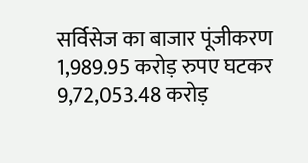सर्विसेज का बाजार पूंजीकरण 1,989.95 करोड़ रुपए घटकर 9,72,053.48 करोड़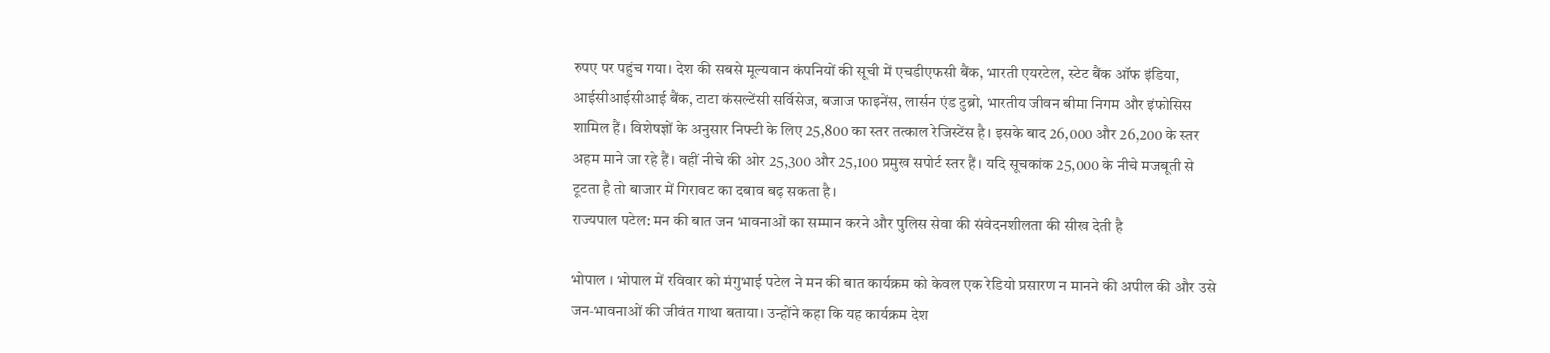रुपए पर पहुंच गया। देश की सबसे मूल्यवान कंपनियों की सूची में एचडीएफसी बैंक, भारती एयरटेल, स्टेट बैंक ऑफ इंडिया, आईसीआईसीआई बैंक, टाटा कंसल्टेंसी सर्विसेज, बजाज फाइनेंस, लार्सन एंड टुब्रो, भारतीय जीवन बीमा निगम और इंफोसिस शामिल हैं। विशेषज्ञों के अनुसार निफ्टी के लिए 25,800 का स्तर तत्काल रेजिस्टेंस है। इसके बाद 26,000 और 26,200 के स्तर अहम माने जा रहे हैं। वहीं नीचे की ओर 25,300 और 25,100 प्रमुख सपोर्ट स्तर हैं। यदि सूचकांक 25,000 के नीचे मजबूती से टूटता है तो बाजार में गिरावट का दबाव बढ़ सकता है।
राज्यपाल पटेल: मन की बात जन भावनाओं का सम्मान करने और पुलिस सेवा की संवेदनशीलता की सीख देती है

भोपाल । भोपाल में रविवार को मंगुभाई पटेल ने मन की बात कार्यक्रम को केवल एक रेडियो प्रसारण न मानने की अपील की और उसे जन‑भावनाओं की जीवंत गाथा बताया। उन्होंने कहा कि यह कार्यक्रम देश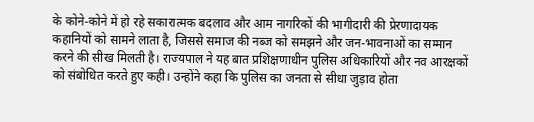के कोने‑कोने में हो रहे सकारात्मक बदलाव और आम नागरिकों की भागीदारी की प्रेरणादायक कहानियों को सामने लाता है, जिससे समाज की नब्ज को समझने और जन‑भावनाओं का सम्मान करने की सीख मिलती है। राज्यपाल ने यह बात प्रशिक्षणाधीन पुलिस अधिकारियों और नव आरक्षकों को संबोधित करते हुए कही। उन्होंने कहा कि पुलिस का जनता से सीधा जुड़ाव होता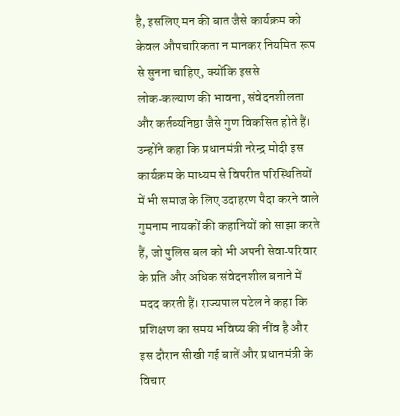है, इसलिए मन की बात जैसे कार्यक्रम को केवल औपचारिकता न मानकर नियमित रूप से सुनना चाहिए, क्योंकि इससे लोक‑कल्याण की भावना, संवेदनशीलता और कर्तव्यनिष्ठा जैसे गुण विकसित होते हैं। उन्होंने कहा कि प्रधानमंत्री नरेन्द्र मोदी इस कार्यक्रम के माध्यम से विपरीत परिस्थितियों में भी समाज के लिए उदाहरण पैदा करने वाले गुमनाम नायकों की कहानियों को साझा करते हैं, जो पुलिस बल को भी अपनी सेवा‑परिवार के प्रति और अधिक संवेदनशील बनाने में मदद करती हैं। राज्यपाल पटेल ने कहा कि प्रशिक्षण का समय भविष्य की नींव है और इस दौरान सीखी गई बातें और प्रधानमंत्री के विचार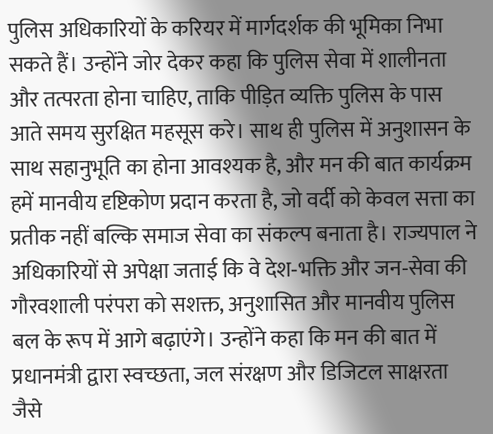पुलिस अधिकारियों के करियर में मार्गदर्शक की भूमिका निभा सकते हैं। उन्होंने जोर देकर कहा कि पुलिस सेवा में शालीनता और तत्परता होना चाहिए, ताकि पीड़ित व्यक्ति पुलिस के पास आते समय सुरक्षित महसूस करे। साथ ही पुलिस में अनुशासन के साथ सहानुभूति का होना आवश्यक है, और मन की बात कार्यक्रम हमें मानवीय दृष्टिकोण प्रदान करता है, जो वर्दी को केवल सत्ता का प्रतीक नहीं बल्कि समाज सेवा का संकल्प बनाता है। राज्यपाल ने अधिकारियों से अपेक्षा जताई कि वे देश‑भक्ति और जन‑सेवा की गौरवशाली परंपरा को सशक्त, अनुशासित और मानवीय पुलिस बल के रूप में आगे बढ़ाएंगे। उन्होंने कहा कि मन की बात में प्रधानमंत्री द्वारा स्वच्छता, जल संरक्षण और डिजिटल साक्षरता जैसे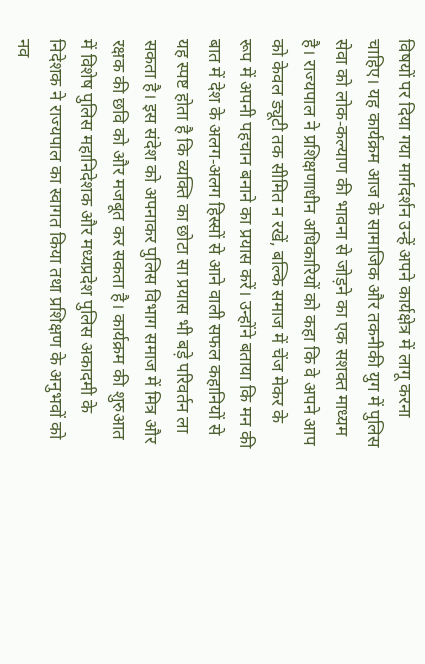विषयों पर दिया गया मार्गदर्शन उन्हें अपने कार्यक्षेत्र में लागू करना चाहिए। यह कार्यक्रम आज के सामाजिक और तकनीकी युग में पुलिस सेवा को लोक‑कल्याण की भावना से जोड़ने का एक सशक्त माध्यम है। राज्यपाल ने प्रशिक्षणाधीन अधिकारियों को कहा कि वे अपने आप को केवल ड्यूटी तक सीमित न रखें, बल्कि समाज में चेंज मेकर के रूप में अपनी पहचान बनाने का प्रयास करें। उन्होंने बताया कि मन की बात में देश के अलग‑अलग हिस्सों से आने वाली सफल कहानियों से यह स्पष्ट होता है कि व्यक्ति का छोटा सा प्रयास भी बड़े परिवर्तन ला सकता है। इस संदेश को अपनाकर पुलिस विभाग समाज में मित्र और रक्षक की छवि को और मजबूत कर सकता है। कार्यक्रम की शुरुआत में विशेष पुलिस महानिदेशक और मध्यप्रदेश पुलिस अकादमी के निदेशक ने राज्यपाल का स्वागत किया तथा प्रशिक्षण के अनुभवों को नव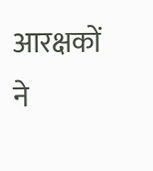आरक्षकों ने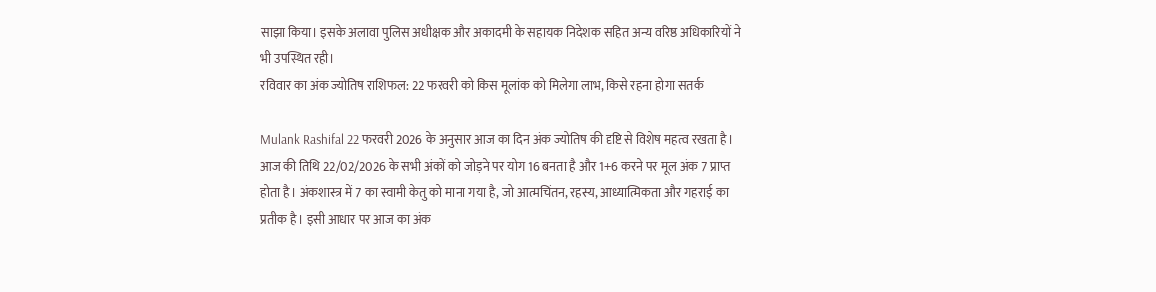साझा किया। इसके अलावा पुलिस अधीक्षक और अकादमी के सहायक निदेशक सहित अन्य वरिष्ठ अधिकारियों ने भी उपस्थित रही।
रविवार का अंक ज्योतिष राशिफल: 22 फरवरी को किस मूलांक को मिलेगा लाभ, किसे रहना होगा सतर्क

Mulank Rashifal 22 फरवरी 2026 के अनुसार आज का दिन अंक ज्योतिष की दृष्टि से विशेष महत्व रखता है। आज की तिथि 22/02/2026 के सभी अंकों को जोड़ने पर योग 16 बनता है और 1+6 करने पर मूल अंक 7 प्राप्त होता है। अंकशास्त्र में 7 का स्वामी केतु को माना गया है, जो आत्मचिंतन, रहस्य, आध्यात्मिकता और गहराई का प्रतीक है। इसी आधार पर आज का अंक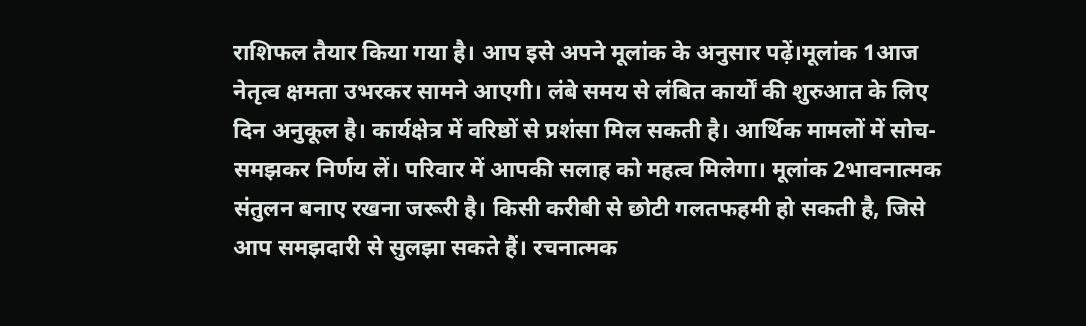राशिफल तैयार किया गया है। आप इसे अपने मूलांक के अनुसार पढ़ें।मूलांक 1आज नेतृत्व क्षमता उभरकर सामने आएगी। लंबे समय से लंबित कार्यों की शुरुआत के लिए दिन अनुकूल है। कार्यक्षेत्र में वरिष्ठों से प्रशंसा मिल सकती है। आर्थिक मामलों में सोच-समझकर निर्णय लें। परिवार में आपकी सलाह को महत्व मिलेगा। मूलांक 2भावनात्मक संतुलन बनाए रखना जरूरी है। किसी करीबी से छोटी गलतफहमी हो सकती है, जिसे आप समझदारी से सुलझा सकते हैं। रचनात्मक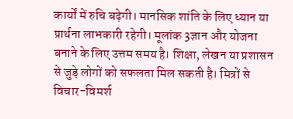कार्यों में रुचि बढ़ेगी। मानसिक शांति के लिए ध्यान या प्रार्थना लाभकारी रहेगी। मूलांक 3ज्ञान और योजना बनाने के लिए उत्तम समय है। शिक्षा, लेखन या प्रशासन से जुड़े लोगों को सफलता मिल सकती है। मित्रों से विचार-विमर्श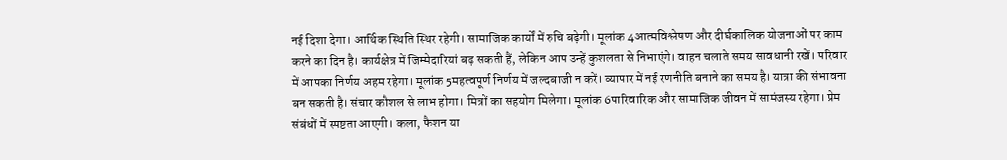नई दिशा देगा। आर्थिक स्थिति स्थिर रहेगी। सामाजिक कार्यों में रुचि बढ़ेगी। मूलांक 4आत्मविश्लेषण और दीर्घकालिक योजनाओं पर काम करने का दिन है। कार्यक्षेत्र में जिम्मेदारियां बढ़ सकती हैं, लेकिन आप उन्हें कुशलता से निभाएंगे। वाहन चलाते समय सावधानी रखें। परिवार में आपका निर्णय अहम रहेगा। मूलांक 5महत्वपूर्ण निर्णय में जल्दबाजी न करें। व्यापार में नई रणनीति बनाने का समय है। यात्रा की संभावना बन सकती है। संचार कौशल से लाभ होगा। मित्रों का सहयोग मिलेगा। मूलांक 6पारिवारिक और सामाजिक जीवन में सामंजस्य रहेगा। प्रेम संबंधों में स्पष्टता आएगी। कला, फैशन या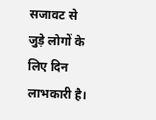सजावट से जुड़े लोगों के लिए दिन लाभकारी है।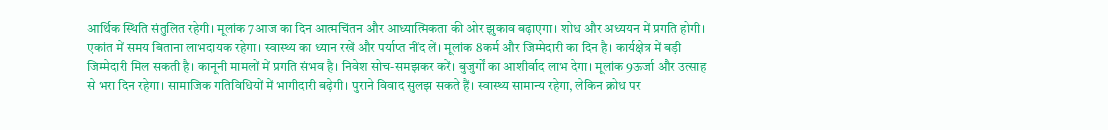आर्थिक स्थिति संतुलित रहेगी। मूलांक 7आज का दिन आत्मचिंतन और आध्यात्मिकता की ओर झुकाव बढ़ाएगा। शोध और अध्ययन में प्रगति होगी। एकांत में समय बिताना लाभदायक रहेगा। स्वास्थ्य का ध्यान रखें और पर्याप्त नींद लें। मूलांक 8कर्म और जिम्मेदारी का दिन है। कार्यक्षेत्र में बड़ी जिम्मेदारी मिल सकती है। कानूनी मामलों में प्रगति संभव है। निवेश सोच-समझकर करें। बुजुर्गों का आशीर्वाद लाभ देगा। मूलांक 9ऊर्जा और उत्साह से भरा दिन रहेगा। सामाजिक गतिविधियों में भागीदारी बढ़ेगी। पुराने विवाद सुलझ सकते हैं। स्वास्थ्य सामान्य रहेगा, लेकिन क्रोध पर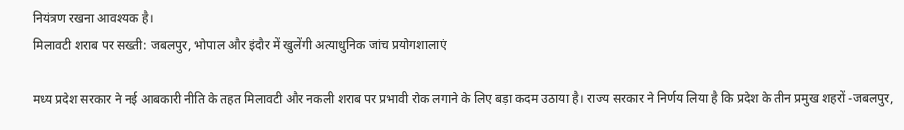नियंत्रण रखना आवश्यक है।
मिलावटी शराब पर सख्ती: जबलपुर, भोपाल और इंदौर में खुलेंगी अत्याधुनिक जांच प्रयोगशालाएं

मध्य प्रदेश सरकार ने नई आबकारी नीति के तहत मिलावटी और नकली शराब पर प्रभावी रोक लगाने के लिए बड़ा कदम उठाया है। राज्य सरकार ने निर्णय लिया है कि प्रदेश के तीन प्रमुख शहरों -जबलपुर,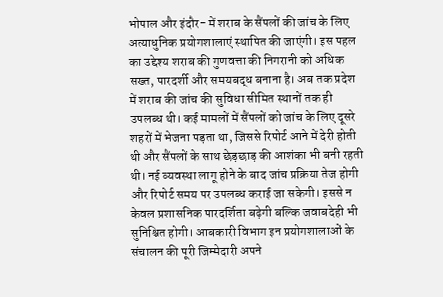भोपाल और इंदौर- में शराब के सैंपलों की जांच के लिए अत्याधुनिक प्रयोगशालाएं स्थापित की जाएंगी। इस पहल का उद्देश्य शराब की गुणवत्ता की निगरानी को अधिक सख्त, पारदर्शी और समयबद्ध बनाना है। अब तक प्रदेश में शराब की जांच की सुविधा सीमित स्थानों तक ही उपलब्ध थी। कई मामलों में सैंपलों को जांच के लिए दूसरे शहरों में भेजना पड़ता था, जिससे रिपोर्ट आने में देरी होती थी और सैंपलों के साथ छेड़छाड़ की आशंका भी बनी रहती थी। नई व्यवस्था लागू होने के बाद जांच प्रक्रिया तेज होगी और रिपोर्ट समय पर उपलब्ध कराई जा सकेगी। इससे न केवल प्रशासनिक पारदर्शिता बढ़ेगी बल्कि जवाबदेही भी सुनिश्चित होगी। आबकारी विभाग इन प्रयोगशालाओं के संचालन की पूरी जिम्मेदारी अपने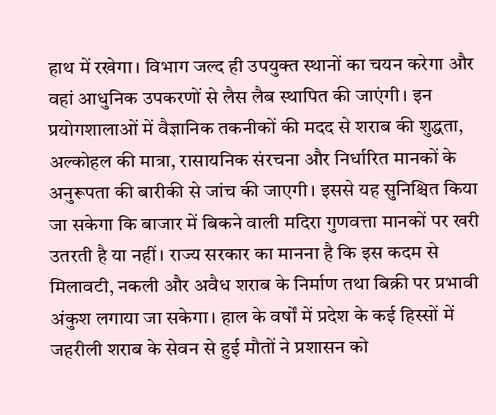हाथ में रखेगा। विभाग जल्द ही उपयुक्त स्थानों का चयन करेगा और वहां आधुनिक उपकरणों से लैस लैब स्थापित की जाएंगी। इन प्रयोगशालाओं में वैज्ञानिक तकनीकों की मदद से शराब की शुद्धता, अल्कोहल की मात्रा, रासायनिक संरचना और निर्धारित मानकों के अनुरूपता की बारीकी से जांच की जाएगी। इससे यह सुनिश्चित किया जा सकेगा कि बाजार में बिकने वाली मदिरा गुणवत्ता मानकों पर खरी उतरती है या नहीं। राज्य सरकार का मानना है कि इस कदम से मिलावटी, नकली और अवैध शराब के निर्माण तथा बिक्री पर प्रभावी अंकुश लगाया जा सकेगा। हाल के वर्षों में प्रदेश के कई हिस्सों में जहरीली शराब के सेवन से हुई मौतों ने प्रशासन को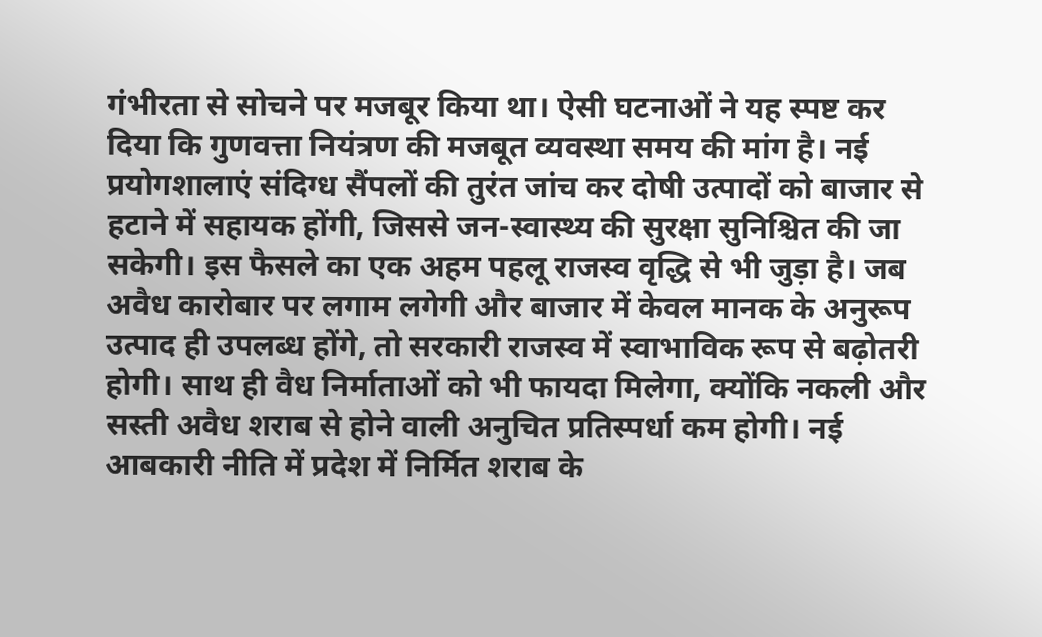गंभीरता से सोचने पर मजबूर किया था। ऐसी घटनाओं ने यह स्पष्ट कर दिया कि गुणवत्ता नियंत्रण की मजबूत व्यवस्था समय की मांग है। नई प्रयोगशालाएं संदिग्ध सैंपलों की तुरंत जांच कर दोषी उत्पादों को बाजार से हटाने में सहायक होंगी, जिससे जन-स्वास्थ्य की सुरक्षा सुनिश्चित की जा सकेगी। इस फैसले का एक अहम पहलू राजस्व वृद्धि से भी जुड़ा है। जब अवैध कारोबार पर लगाम लगेगी और बाजार में केवल मानक के अनुरूप उत्पाद ही उपलब्ध होंगे, तो सरकारी राजस्व में स्वाभाविक रूप से बढ़ोतरी होगी। साथ ही वैध निर्माताओं को भी फायदा मिलेगा, क्योंकि नकली और सस्ती अवैध शराब से होने वाली अनुचित प्रतिस्पर्धा कम होगी। नई आबकारी नीति में प्रदेश में निर्मित शराब के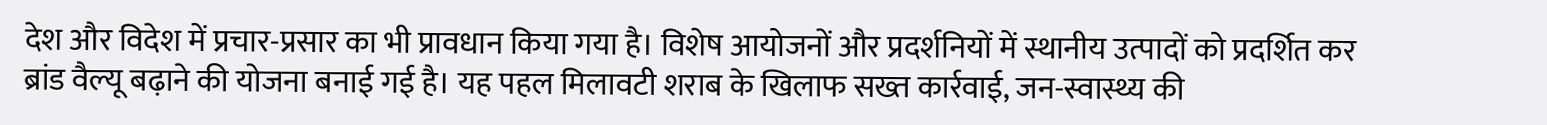देश और विदेश में प्रचार-प्रसार का भी प्रावधान किया गया है। विशेष आयोजनों और प्रदर्शनियों में स्थानीय उत्पादों को प्रदर्शित कर ब्रांड वैल्यू बढ़ाने की योजना बनाई गई है। यह पहल मिलावटी शराब के खिलाफ सख्त कार्रवाई, जन-स्वास्थ्य की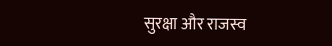सुरक्षा और राजस्व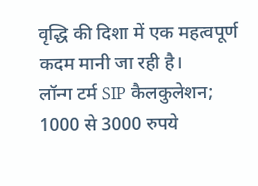वृद्धि की दिशा में एक महत्वपूर्ण कदम मानी जा रही है।
लॉन्ग टर्म SIP कैलकुलेशन; 1000 से 3000 रुपये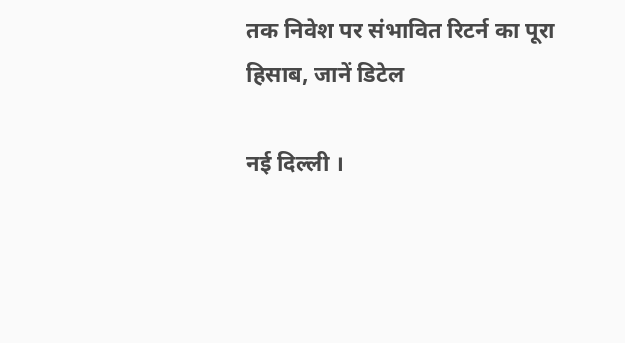तक निवेश पर संभावित रिटर्न का पूरा हिसाब, जानें डिटेल

नई दिल्ली ।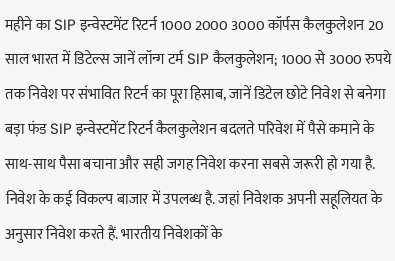महीने का SIP इन्वेस्टमेंट रिटर्न 1000 2000 3000 कॉर्पस कैलकुलेशन 20 साल भारत में डिटेल्स जानें लॉन्ग टर्म SIP कैलकुलेशन; 1000 से 3000 रुपये तक निवेश पर संभावित रिटर्न का पूरा हिसाब, जानें डिटेल छोटे निवेश से बनेगा बड़ा फंड SIP इन्वेस्टमेंट रिटर्न कैलकुलेशन बदलते परिवेश में पैसे कमाने के साथ-साथ पैसा बचाना और सही जगह निवेश करना सबसे जरूरी हो गया है. निवेश के कई विकल्प बाजार में उपलब्ध है. जहां निवेशक अपनी सहूलियत के अनुसार निवेश करते हैं. भारतीय निवेशकों के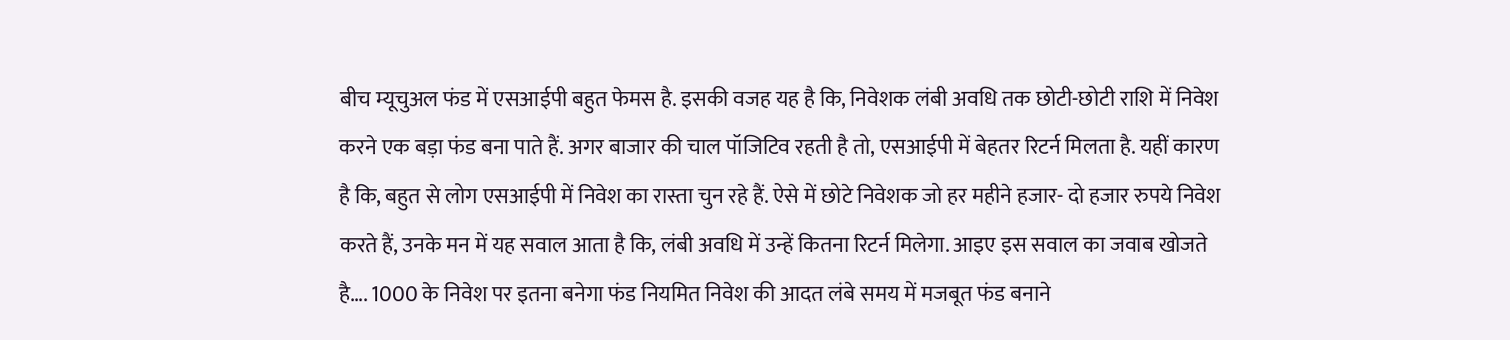बीच म्यूचुअल फंड में एसआईपी बहुत फेमस है. इसकी वजह यह है कि, निवेशक लंबी अवधि तक छोटी-छोटी राशि में निवेश करने एक बड़ा फंड बना पाते हैं. अगर बाजार की चाल पॉजिटिव रहती है तो, एसआईपी में बेहतर रिटर्न मिलता है. यहीं कारण है कि, बहुत से लोग एसआईपी में निवेश का रास्ता चुन रहे हैं. ऐसे में छोटे निवेशक जो हर महीने हजार- दो हजार रुपये निवेश करते हैं, उनके मन में यह सवाल आता है कि, लंबी अवधि में उन्हें कितना रिटर्न मिलेगा. आइए इस सवाल का जवाब खोजते है…. 1000 के निवेश पर इतना बनेगा फंड नियमित निवेश की आदत लंबे समय में मजबूत फंड बनाने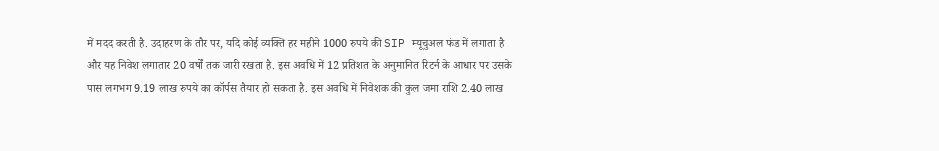में मदद करती है. उदाहरण के तौर पर, यदि कोई व्यक्ति हर महीने 1000 रुपये की SIP म्यूचुअल फंड में लगाता है और यह निवेश लगातार 20 वर्षों तक जारी रखता है. इस अवधि में 12 प्रतिशत के अनुमानित रिटर्न के आधार पर उसके पास लगभग 9.19 लाख रुपये का कॉर्पस तैयार हो सकता है. इस अवधि में निवेशक की कुल जमा राशि 2.40 लाख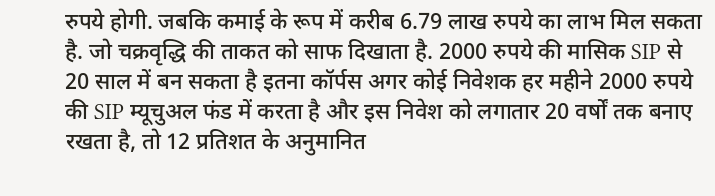रुपये होगी. जबकि कमाई के रूप में करीब 6.79 लाख रुपये का लाभ मिल सकता है. जो चक्रवृद्धि की ताकत को साफ दिखाता है. 2000 रुपये की मासिक SIP से 20 साल में बन सकता है इतना कॉर्पस अगर कोई निवेशक हर महीने 2000 रुपये की SIP म्यूचुअल फंड में करता है और इस निवेश को लगातार 20 वर्षों तक बनाए रखता है, तो 12 प्रतिशत के अनुमानित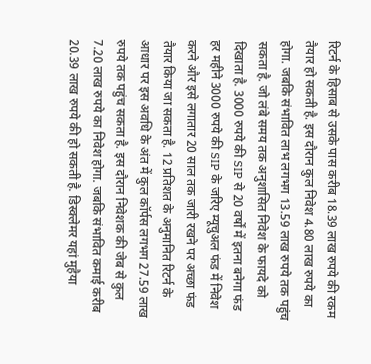रिटर्न के हिसाब से उसके पास करीब 18.39 लाख रुपये की रकम तैयार हो सकती है. इस दौरान कुल निवेश 4.80 लाख रुपये का होगा. जबकि संभावित लाभ लगभग 13.59 लाख रुपये तक पहुंच सकता है. जो लंबे समय तक अनुशासित निवेश के फायदे को दिखाता है. 3000 रुपये की SIP से 20 वर्षों में इतना बनेगा फंड हर महीने 3000 रुपये की SIP के जरिए म्यूचुअल फंड में निवेश करने और इसे लगातार 20 साल तक जारी रखने पर अच्छा फंड तैयार किया जा सकता है. 12 प्रतिशत के अनुमानित रिटर्न के आधार पर इस अवधि के अंत में कुल कॉर्पस लगभग 27.59 लाख रुपये तक पहुंच सकता है. इस दौरान निवेशक की जेब से कुल 7.20 लाख रुपये का निवेश होगा. जबकि संभावित कमाई करीब 20.39 लाख रुपये की हो सकती है. डिस्क्लेमर यहां मुहैया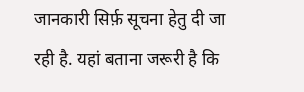जानकारी सिर्फ़ सूचना हेतु दी जा रही है. यहां बताना जरूरी है कि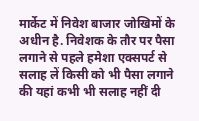मार्केट में निवेश बाजार जोखिमों के अधीन है. निवेशक के तौर पर पैसा लगाने से पहले हमेशा एक्सपर्ट से सलाह लें किसी को भी पैसा लगाने की यहां कभी भी सलाह नहीं दी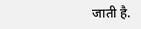जाती है.